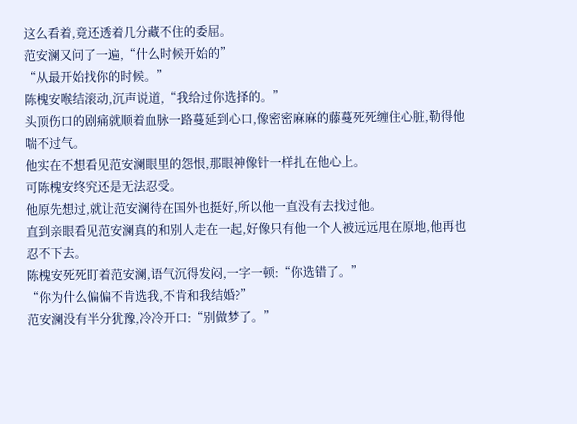这么看着,竟还透着几分藏不住的委屈。
范安澜又问了一遍,“什么时候开始的”
“从最开始找你的时候。”
陈槐安喉结滚动,沉声说道,“我给过你选择的。”
头顶伤口的剧痛就顺着血脉一路蔓延到心口,像密密麻麻的藤蔓死死缠住心脏,勒得他喘不过气。
他实在不想看见范安澜眼里的怨恨,那眼神像针一样扎在他心上。
可陈槐安终究还是无法忍受。
他原先想过,就让范安澜待在国外也挺好,所以他一直没有去找过他。
直到亲眼看见范安澜真的和别人走在一起,好像只有他一个人被远远甩在原地,他再也忍不下去。
陈槐安死死盯着范安澜,语气沉得发闷,一字一顿:“你选错了。”
“你为什么偏偏不肯选我,不肯和我结婚?”
范安澜没有半分犹豫,冷冷开口:“别做梦了。”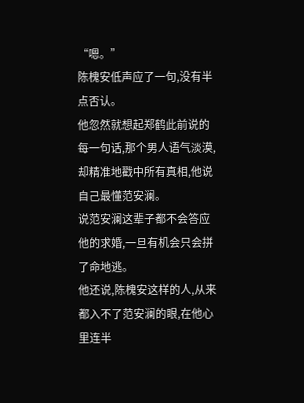“嗯。”
陈槐安低声应了一句,没有半点否认。
他忽然就想起郑鹤此前说的每一句话,那个男人语气淡漠,却精准地戳中所有真相,他说自己最懂范安澜。
说范安澜这辈子都不会答应他的求婚,一旦有机会只会拼了命地逃。
他还说,陈槐安这样的人,从来都入不了范安澜的眼,在他心里连半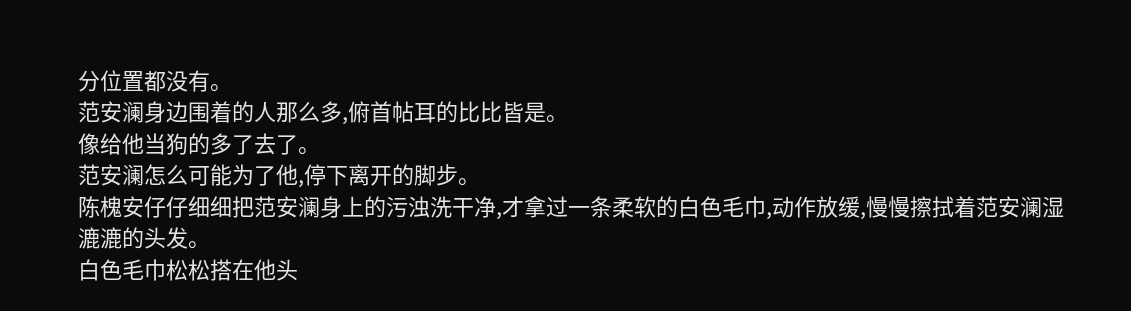分位置都没有。
范安澜身边围着的人那么多,俯首帖耳的比比皆是。
像给他当狗的多了去了。
范安澜怎么可能为了他,停下离开的脚步。
陈槐安仔仔细细把范安澜身上的污浊洗干净,才拿过一条柔软的白色毛巾,动作放缓,慢慢擦拭着范安澜湿漉漉的头发。
白色毛巾松松搭在他头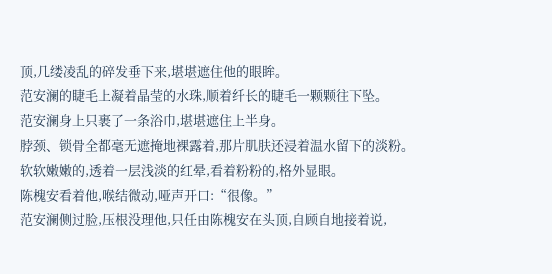顶,几缕凌乱的碎发垂下来,堪堪遮住他的眼眸。
范安澜的睫毛上凝着晶莹的水珠,顺着纤长的睫毛一颗颗往下坠。
范安澜身上只裹了一条浴巾,堪堪遮住上半身。
脖颈、锁骨全都毫无遮掩地裸露着,那片肌肤还浸着温水留下的淡粉。
软软嫩嫩的,透着一层浅淡的红晕,看着粉粉的,格外显眼。
陈槐安看着他,喉结微动,哑声开口:“很像。”
范安澜侧过脸,压根没理他,只任由陈槐安在头顶,自顾自地接着说,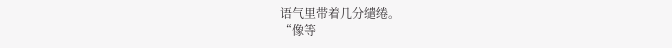语气里带着几分缱绻。
“像等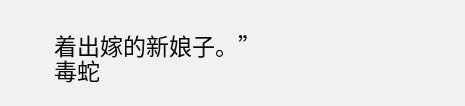着出嫁的新娘子。”
毒蛇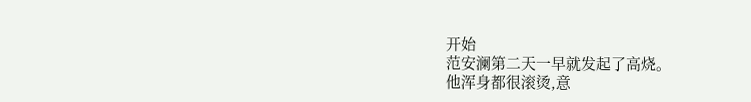开始
范安澜第二天一早就发起了高烧。
他浑身都很滚烫,意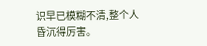识早已模糊不清,整个人昏沉得厉害。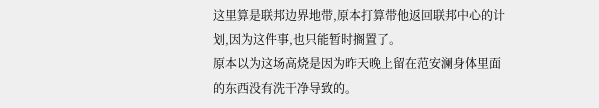这里算是联邦边界地带,原本打算带他返回联邦中心的计划,因为这件事,也只能暂时搁置了。
原本以为这场高烧是因为昨天晚上留在范安澜身体里面的东西没有洗干净导致的。